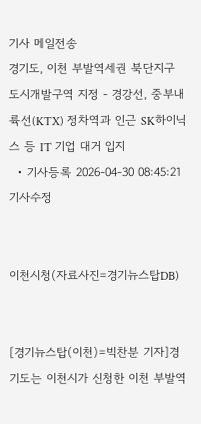기사 메일전송
경기도, 이천 부발역세권 북단지구 도시개발구역 지정 - 경강선, 중부내륙선(KTX) 정차역과 인근 SK하이닉스 등 IT 기업 대거 입지
  • 기사등록 2026-04-30 08:45:21
기사수정


이천시청(자료사진=경기뉴스탑DB)


[경기뉴스탑(이천)=빅찬분 기자]경기도는 이천시가 신청한 이천 부발역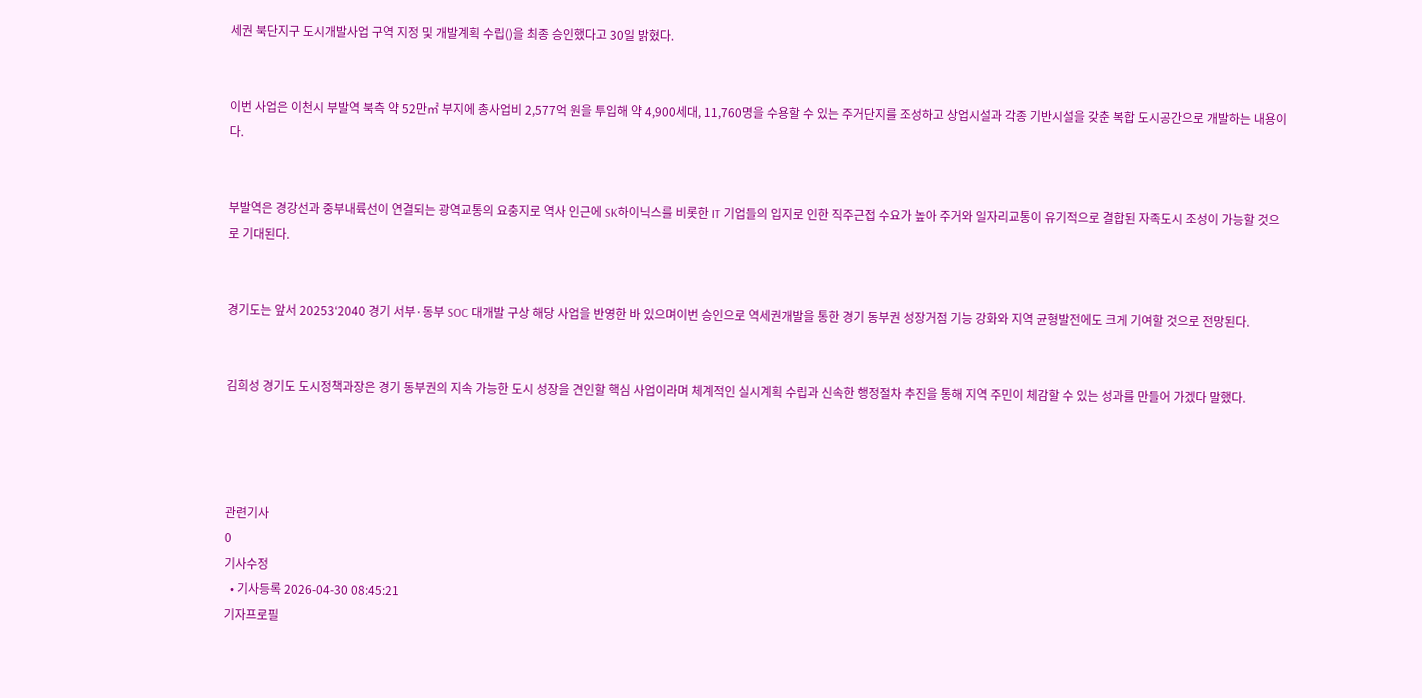세권 북단지구 도시개발사업 구역 지정 및 개발계획 수립()을 최종 승인했다고 30일 밝혔다.


이번 사업은 이천시 부발역 북측 약 52만㎡ 부지에 총사업비 2,577억 원을 투입해 약 4,900세대, 11,760명을 수용할 수 있는 주거단지를 조성하고 상업시설과 각종 기반시설을 갖춘 복합 도시공간으로 개발하는 내용이다.


부발역은 경강선과 중부내륙선이 연결되는 광역교통의 요충지로 역사 인근에 SK하이닉스를 비롯한 IT 기업들의 입지로 인한 직주근접 수요가 높아 주거와 일자리교통이 유기적으로 결합된 자족도시 조성이 가능할 것으로 기대된다.


경기도는 앞서 20253‘2040 경기 서부·동부 SOC 대개발 구상 해당 사업을 반영한 바 있으며이번 승인으로 역세권개발을 통한 경기 동부권 성장거점 기능 강화와 지역 균형발전에도 크게 기여할 것으로 전망된다.


김희성 경기도 도시정책과장은 경기 동부권의 지속 가능한 도시 성장을 견인할 핵심 사업이라며 체계적인 실시계획 수립과 신속한 행정절차 추진을 통해 지역 주민이 체감할 수 있는 성과를 만들어 가겠다 말했다.




관련기사
0
기사수정
  • 기사등록 2026-04-30 08:45:21
기자프로필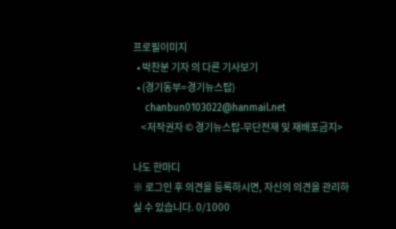프로필이미지
  • 박찬분 기자 의 다른 기사보기
  • (경기동부=경기뉴스탑)
    chanbun0103022@hanmail.net
    <저작권자 © 경기뉴스탑-무단전재 및 재배포금지>

나도 한마디
※ 로그인 후 의견을 등록하시면, 자신의 의견을 관리하실 수 있습니다. 0/1000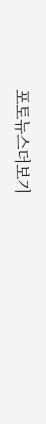포토뉴스더보기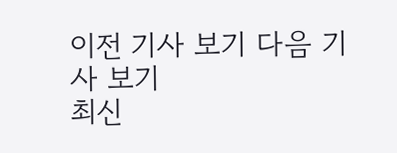이전 기사 보기 다음 기사 보기
최신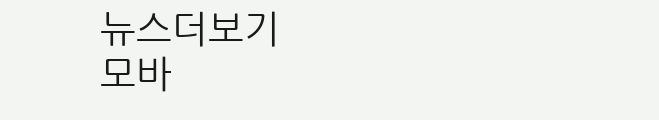뉴스더보기
모바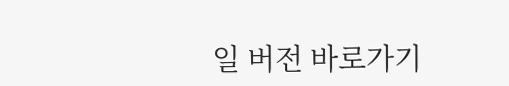일 버전 바로가기